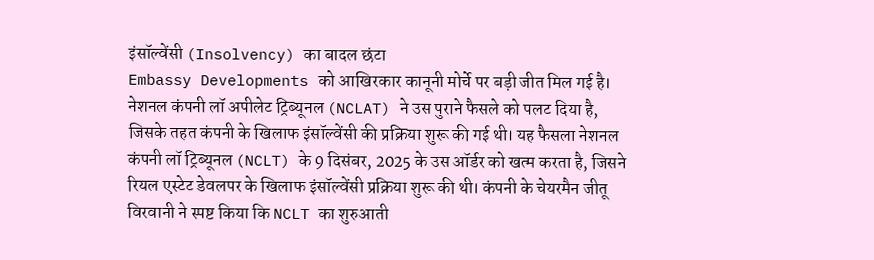इंसॉल्वेंसी (Insolvency) का बादल छंटा
Embassy Developments को आखिरकार कानूनी मोर्चे पर बड़ी जीत मिल गई है। नेशनल कंपनी लॉ अपीलेट ट्रिब्यूनल (NCLAT) ने उस पुराने फैसले को पलट दिया है, जिसके तहत कंपनी के खिलाफ इंसॉल्वेंसी की प्रक्रिया शुरू की गई थी। यह फैसला नेशनल कंपनी लॉ ट्रिब्यूनल (NCLT) के 9 दिसंबर, 2025 के उस ऑर्डर को खत्म करता है, जिसने रियल एस्टेट डेवलपर के खिलाफ इंसॉल्वेंसी प्रक्रिया शुरू की थी। कंपनी के चेयरमैन जीतू विरवानी ने स्पष्ट किया कि NCLT का शुरुआती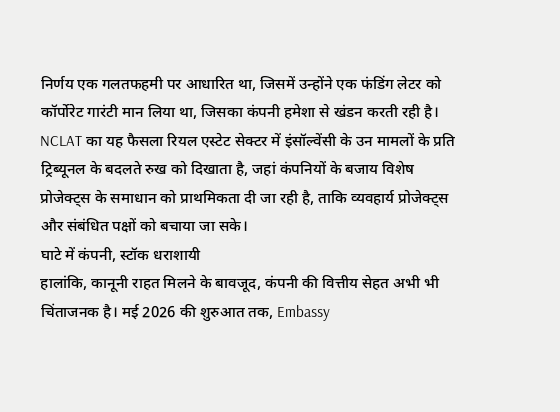निर्णय एक गलतफहमी पर आधारित था, जिसमें उन्होंने एक फंडिंग लेटर को कॉर्पोरेट गारंटी मान लिया था, जिसका कंपनी हमेशा से खंडन करती रही है। NCLAT का यह फैसला रियल एस्टेट सेक्टर में इंसॉल्वेंसी के उन मामलों के प्रति ट्रिब्यूनल के बदलते रुख को दिखाता है, जहां कंपनियों के बजाय विशेष प्रोजेक्ट्स के समाधान को प्राथमिकता दी जा रही है, ताकि व्यवहार्य प्रोजेक्ट्स और संबंधित पक्षों को बचाया जा सके।
घाटे में कंपनी, स्टॉक धराशायी
हालांकि, कानूनी राहत मिलने के बावजूद, कंपनी की वित्तीय सेहत अभी भी चिंताजनक है। मई 2026 की शुरुआत तक, Embassy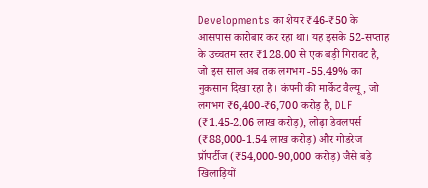Developments का शेयर ₹46-₹50 के आसपास कारोबार कर रहा था। यह इसके 52-सप्ताह के उच्चतम स्तर ₹128.00 से एक बड़ी गिरावट है, जो इस साल अब तक लगभग -55.49% का नुकसान दिखा रहा है। कंपनी की मार्केट वैल्यू, जो लगभग ₹6,400-₹6,700 करोड़ है, DLF (₹1.45-2.06 लाख करोड़), लोढ़ा डेवलपर्स (₹88,000-1.54 लाख करोड़) और गोडरेज प्रॉपर्टीज (₹54,000-90,000 करोड़) जैसे बड़े खिलाड़ियों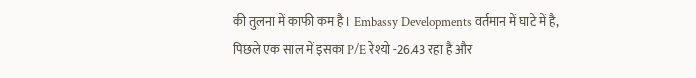की तुलना में काफी कम है। Embassy Developments वर्तमान में घाटे में है, पिछले एक साल में इसका P/E रेश्यो -26.43 रहा है और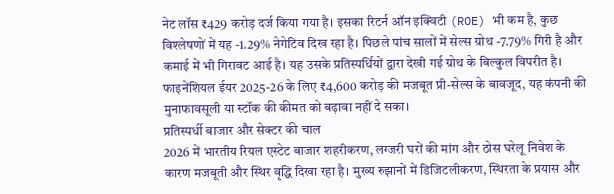नेट लॉस ₹429 करोड़ दर्ज किया गया है। इसका रिटर्न ऑन इक्विटी (ROE) भी कम है, कुछ विश्लेषणों में यह -1.29% नेगेटिव दिख रहा है। पिछले पांच सालों में सेल्स ग्रोथ -7.79% गिरी है और कमाई में भी गिरावट आई है। यह उसके प्रतिस्पर्धियों द्वारा देखी गई ग्रोथ के बिल्कुल विपरीत है। फाइनेंशियल ईयर 2025-26 के लिए ₹4,600 करोड़ की मजबूत प्री-सेल्स के बावजूद, यह कंपनी की मुनाफावसूली या स्टॉक की कीमत को बढ़ावा नहीं दे सका।
प्रतिस्पर्धी बाजार और सेक्टर की चाल
2026 में भारतीय रियल एस्टेट बाजार शहरीकरण, लग्जरी घरों की मांग और ठोस घरेलू निवेश के कारण मजबूती और स्थिर वृद्धि दिखा रहा है। मुख्य रुझानों में डिजिटलीकरण, स्थिरता के प्रयास और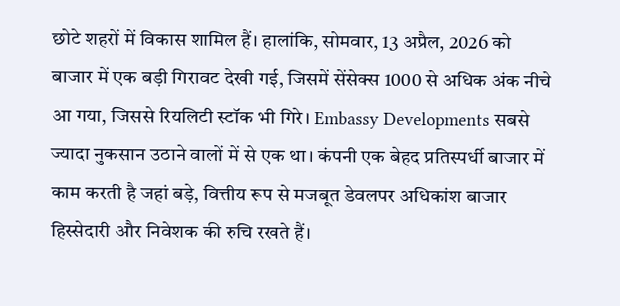छोटे शहरों में विकास शामिल हैं। हालांकि, सोमवार, 13 अप्रैल, 2026 को बाजार में एक बड़ी गिरावट देखी गई, जिसमें सेंसेक्स 1000 से अधिक अंक नीचे आ गया, जिससे रियलिटी स्टॉक भी गिरे। Embassy Developments सबसे ज्यादा नुकसान उठाने वालों में से एक था। कंपनी एक बेहद प्रतिस्पर्धी बाजार में काम करती है जहां बड़े, वित्तीय रूप से मजबूत डेवलपर अधिकांश बाजार हिस्सेदारी और निवेशक की रुचि रखते हैं।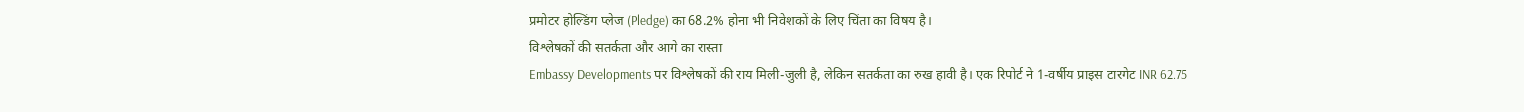प्रमोटर होल्डिंग प्लेज (Pledge) का 68.2% होना भी निवेशकों के लिए चिंता का विषय है।
विश्लेषकों की सतर्कता और आगे का रास्ता
Embassy Developments पर विश्लेषकों की राय मिली-जुली है, लेकिन सतर्कता का रुख हावी है। एक रिपोर्ट ने 1-वर्षीय प्राइस टारगेट INR 62.75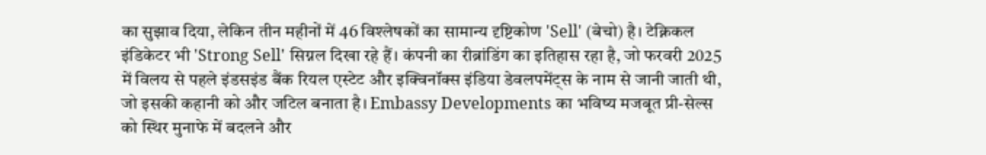का सुझाव दिया, लेकिन तीन महीनों में 46 विश्लेषकों का सामान्य दृष्टिकोण 'Sell' (बेचो) है। टेक्निकल इंडिकेटर भी 'Strong Sell' सिग्नल दिखा रहे हैं। कंपनी का रीब्रांडिंग का इतिहास रहा है, जो फरवरी 2025 में विलय से पहले इंडसइंड बैंक रियल एस्टेट और इक्विनॉक्स इंडिया डेवलपमेंट्स के नाम से जानी जाती थी, जो इसकी कहानी को और जटिल बनाता है। Embassy Developments का भविष्य मजबूत प्री-सेल्स को स्थिर मुनाफे में बदलने और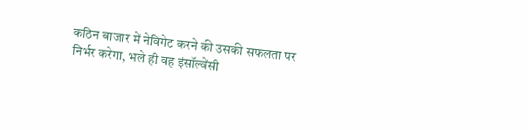कठिन बाजार में नेविगेट करने की उसकी सफलता पर निर्भर करेगा, भले ही वह इंसॉल्वेंसी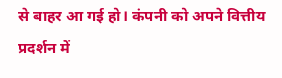से बाहर आ गई हो। कंपनी को अपने वित्तीय प्रदर्शन में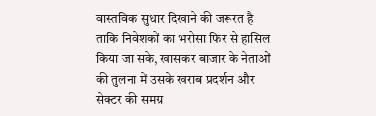वास्तविक सुधार दिखाने की जरूरत है ताकि निवेशकों का भरोसा फिर से हासिल किया जा सके, खासकर बाजार के नेताओं की तुलना में उसके खराब प्रदर्शन और सेक्टर की समग्र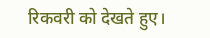रिकवरी को देखते हुए।